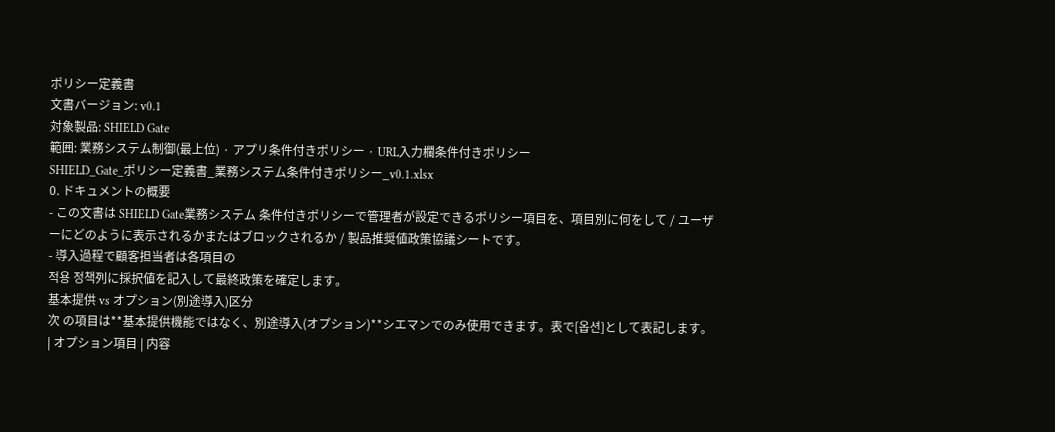ポリシー定義書
文書バージョン: v0.1
対象製品: SHIELD Gate
範囲: 業務システム制御(最上位) · アプリ条件付きポリシー · URL入力欄条件付きポリシー
SHIELD_Gate_ポリシー定義書_業務システム条件付きポリシー_v0.1.xlsx
0. ドキュメントの概要
- この文書は SHIELD Gate業務システム 条件付きポリシーで管理者が設定できるポリシー項目を、項目別に何をして / ユーザーにどのように表示されるかまたはブロックされるか / 製品推奨値政策協議シートです。
- 導入過程で顧客担当者は各項目の
적용 정책列に採択値を記入して最終政策を確定します。
基本提供 vs オプション(別途導入)区分
次 の項目は**基本提供機能ではなく、別途導入(オプション)**シエマンでのみ使用できます。表で[옵션]として表記します。
| オプション項目 | 内容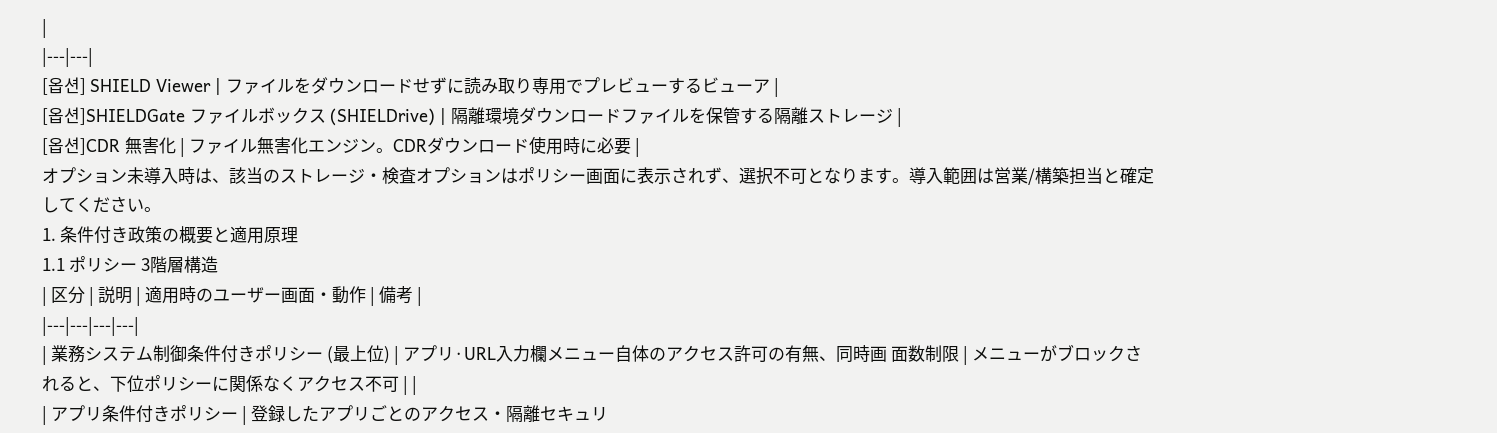|
|---|---|
[옵션] SHIELD Viewer | ファイルをダウンロードせずに読み取り専用でプレビューするビューア |
[옵션]SHIELDGate ファイルボックス (SHIELDrive) | 隔離環境ダウンロードファイルを保管する隔離ストレージ |
[옵션]CDR 無害化 | ファイル無害化エンジン。CDRダウンロード使用時に必要 |
オプション未導入時は、該当のストレージ・検査オプションはポリシー画面に表示されず、選択不可となります。導入範囲は営業/構築担当と確定してください。
1. 条件付き政策の概要と適用原理
1.1 ポリシー 3階層構造
| 区分 | 説明 | 適用時のユーザー画面・動作 | 備考 |
|---|---|---|---|
| 業務システム制御条件付きポリシー (最上位) | アプリ·URL入力欄メニュー自体のアクセス許可の有無、同時画 面数制限 | メニューがブロックされると、下位ポリシーに関係なくアクセス不可 | |
| アプリ条件付きポリシー | 登録したアプリごとのアクセス・隔離セキュリ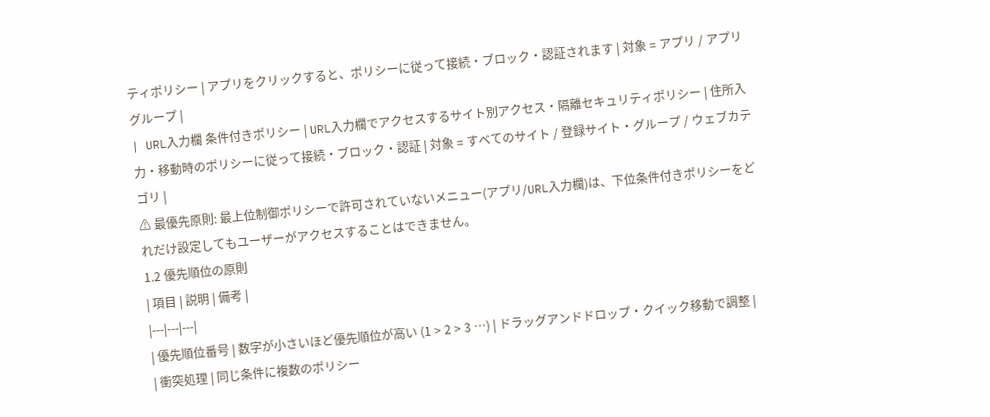ティポリシー | アプリをクリックすると、ポリシーに従って接続・ブロック・認証されます | 対象 = アプリ / アプリグループ |
| URL入力欄 条件付きポリシー | URL入力欄でアクセスするサイト別アクセス・隔離セキュリティポリシー | 住所入力・移動時のポリシーに従って接続・ブロック・認証 | 対象 = すべてのサイト / 登録サイト・グループ / ウェブカテゴリ |
⚠ 最優先原則: 最上位制御ポリシーで許可されていないメニュー(アプリ/URL入力欄)は、下位条件付きポリシーをどれだけ設定してもユーザーがアクセスすることはできません。
1.2 優先順位の原則
| 項目 | 説明 | 備考 |
|---|---|---|
| 優先順位番号 | 数字が小さいほど優先順位が高い (1 > 2 > 3 …) | ドラッグアンドドロップ・クイック移動で調整 |
| 衝突処理 | 同じ条件に複数のポリシー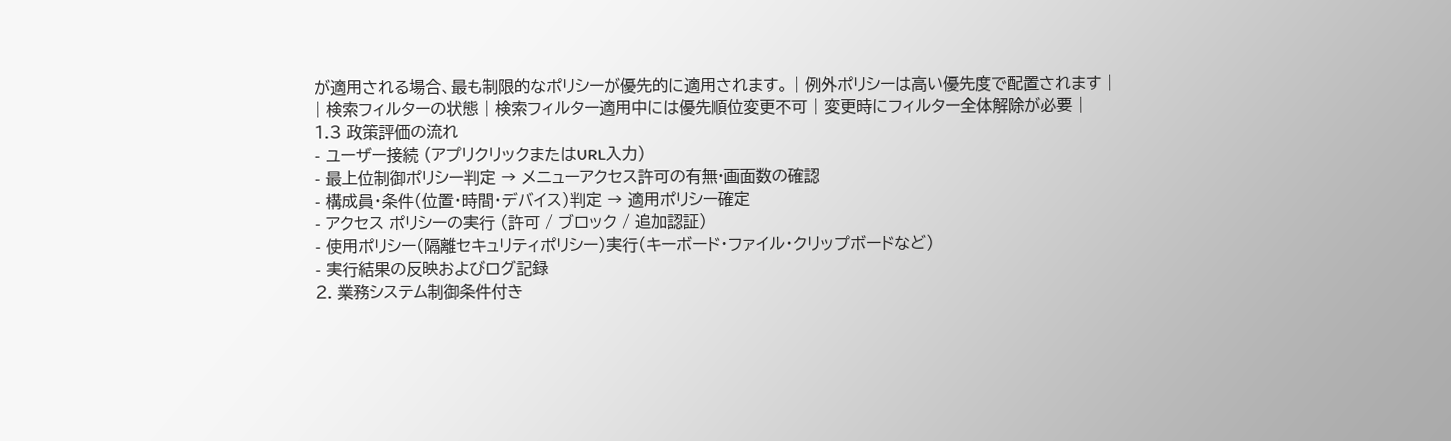が適用される場合、最も制限的なポリシーが優先的に適用されます。 | 例外ポリシーは高い優先度で配置されます |
| 検索フィルターの状態 | 検索フィルター適用中には優先順位変更不可 | 変更時にフィルター全体解除が必要 |
1.3 政策評価の流れ
- ユーザー接続 (アプリクリックまたはURL入力)
- 最上位制御ポリシー判定 → メニューアクセス許可の有無·画面数の確認
- 構成員・条件(位置・時間・デバイス)判定 → 適用ポリシー確定
- アクセス ポリシーの実行 (許可 / ブロック / 追加認証)
- 使用ポリシー(隔離セキュリティポリシー)実行(キーボード・ファイル・クリップボードなど)
- 実行結果の反映およびログ記録
2. 業務システム制御条件付き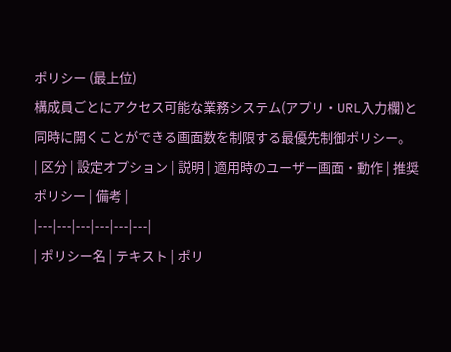ポリシー (最上位)
構成員ごとにアクセス可能な業務システム(アプリ・URL入力欄)と同時に開くことができる画面数を制限する最優先制御ポリシー。
| 区分 | 設定オプション | 説明 | 適用時のユーザー画面・動作 | 推奨ポリシー | 備考 |
|---|---|---|---|---|---|
| ポリシー名 | テキスト | ポリ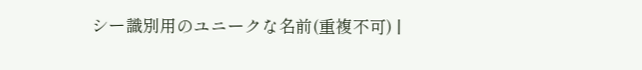シー識別用のユニークな名前(重複不可) |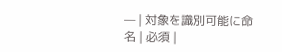— | 対象を識別可能に命名 | 必須 |